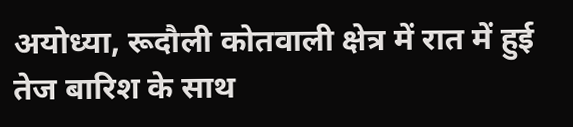अयोध्या, रूदौली कोतवाली क्षेत्र में रात में हुई तेज बारिश के साथ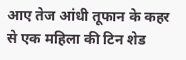आए तेज आंधी तूफान के कहर से एक महिला की टिन शेड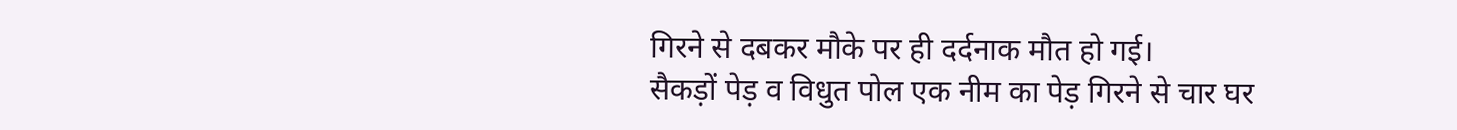गिरने से दबकर मौके पर ही दर्दनाक मौत हो गई।
सैकड़ों पेड़ व विधुत पोल एक नीम का पेड़ गिरने से चार घर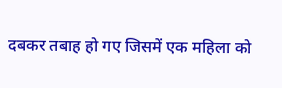दबकर तबाह हो गए जिसमें एक महिला को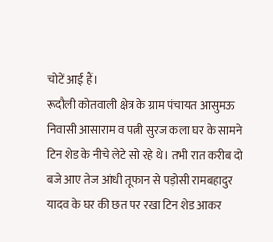चोटें आई हैं।
रूदौली कोतवाली क्षेत्र के ग्राम पंचायत आसुमऊ निवासी आसाराम व पत्नी सुरज कला घर के सामने टिन शेड के नीचे लेटे सो रहे थे। तभी रात करीब दो बजे आए तेज आंधी तूफान से पड़ोसी रामबहादुर यादव के घर की छत पर रखा टिन शेड आकर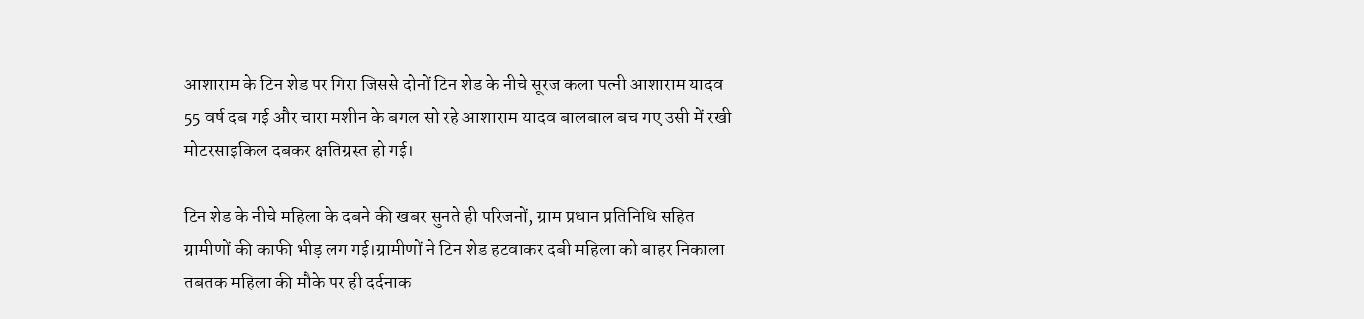आशाराम के टिन शेड पर गिरा जिससे दोनों टिन शेड के नीचे सूरज कला पत्नी आशाराम यादव 55 वर्ष दब गई और चारा मशीन के बगल सो रहे आशाराम यादव बालबाल बच गए उसी में रखी मोटरसाइकिल दबकर क्षतिग्रस्त हो गई।

टिन शेड के नीचे महिला के दबने की खबर सुनते ही परिजनों, ग्राम प्रधान प्रतिनिधि सहित ग्रामीणों की काफी भीड़ लग गई।ग्रामीणों ने टिन शेड हटवाकर दबी महिला को बाहर निकाला तबतक महिला की मौके पर ही दर्दनाक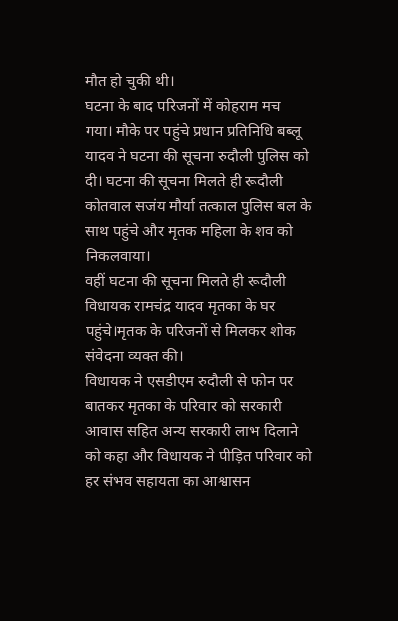मौत हो चुकी थी।
घटना के बाद परिजनों में कोहराम मच गया। मौके पर पहुंचे प्रधान प्रतिनिधि बब्लू यादव ने घटना की सूचना रुदौली पुलिस को दी। घटना की सूचना मिलते ही रूदौली कोतवाल सजंय मौर्या तत्काल पुलिस बल के साथ पहुंचे और मृतक महिला के शव को निकलवाया।
वहीं घटना की सूचना मिलते ही रूदौली विधायक रामचंद्र यादव मृतका के घर पहुंचे।मृतक के परिजनों से मिलकर शोक संवेदना व्यक्त की।
विधायक ने एसडीएम रुदौली से फोन पर बातकर मृतका के परिवार को सरकारी आवास सहित अन्य सरकारी लाभ दिलाने को कहा और विधायक ने पीड़ित परिवार को हर संभव सहायता का आश्वासन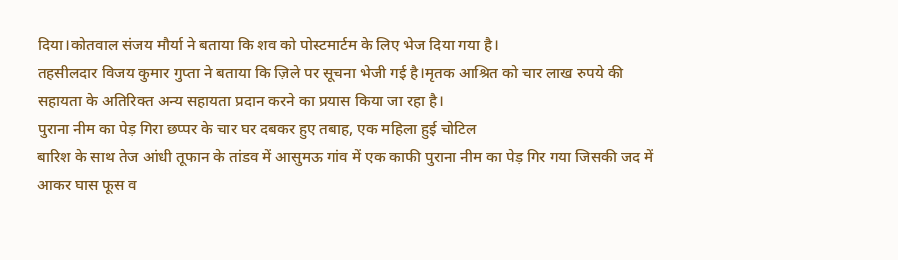दिया।कोतवाल संजय मौर्या ने बताया कि शव को पोस्टमार्टम के लिए भेज दिया गया है।
तहसीलदार विजय कुमार गुप्ता ने बताया कि ज़िले पर सूचना भेजी गई है।मृतक आश्रित को चार लाख रुपये की सहायता के अतिरिक्त अन्य सहायता प्रदान करने का प्रयास किया जा रहा है।
पुराना नीम का पेड़ गिरा छप्पर के चार घर दबकर हुए तबाह, एक महिला हुई चोटिल
बारिश के साथ तेज आंधी तूफान के तांडव में आसुमऊ गांव में एक काफी पुराना नीम का पेड़ गिर गया जिसकी जद में आकर घास फूस व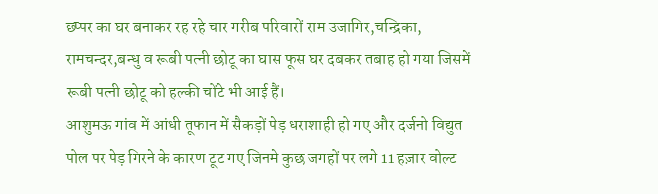छ्प्पर का घर बनाकर रह रहे चार गरीब परिवारों राम उजागिर,चन्द्रिका, रामचन्दर,बन्धु व रूबी पत्नी छोटू का घास फूस घर दबकर तबाह हो गया जिसमें रूबी पत्नी छोटू को हल्की चोंटे भी आई हैं।
आशुमऊ गांव में आंधी तूफान में सैकड़ों पेड़ धराशाही हो गए और दर्जनो विद्युत पोल पर पेड़ गिरने के कारण टूट गए जिनमे कुछ जगहों पर लगे 11 हज़ार वोल्ट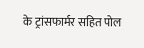के ट्रांसफार्मर सहित पोल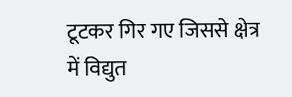टूटकर गिर गए जिससे क्षेत्र में विद्युत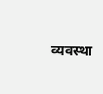व्यवस्था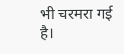भी चरमरा गई है।